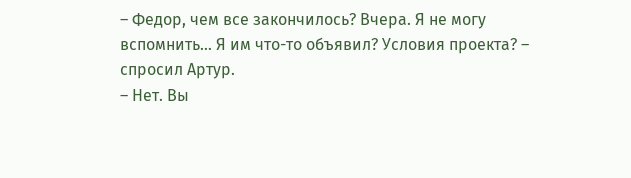– Федор, чем все закончилось? Вчера. Я не могу вспомнить… Я им что-то объявил? Условия проекта? – спросил Артур.
– Нет. Вы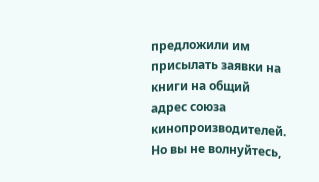предложили им присылать заявки на книги на общий адрес союза кинопроизводителей. Но вы не волнуйтесь,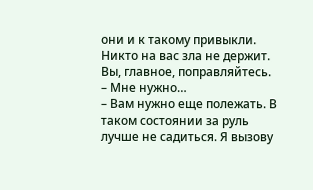они и к такому привыкли. Никто на вас зла не держит. Вы, главное, поправляйтесь.
– Мне нужно…
– Вам нужно еще полежать. В таком состоянии за руль лучше не садиться. Я вызову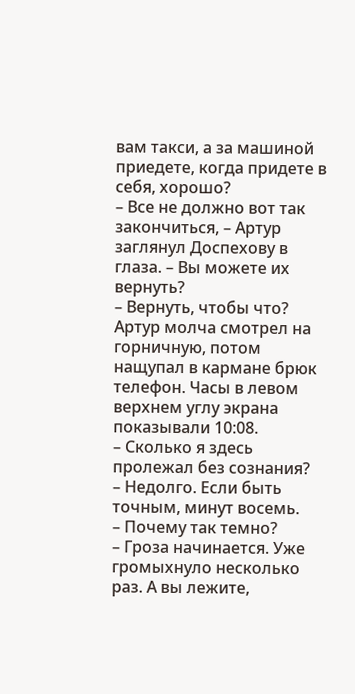вам такси, а за машиной приедете, когда придете в себя, хорошо?
– Все не должно вот так закончиться, – Артур заглянул Доспехову в глаза. – Вы можете их вернуть?
– Вернуть, чтобы что?
Артур молча смотрел на горничную, потом нащупал в кармане брюк телефон. Часы в левом верхнем углу экрана показывали 10:08.
– Сколько я здесь пролежал без сознания?
– Недолго. Если быть точным, минут восемь.
– Почему так темно?
– Гроза начинается. Уже громыхнуло несколько раз. А вы лежите,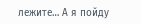лежите… А я пойду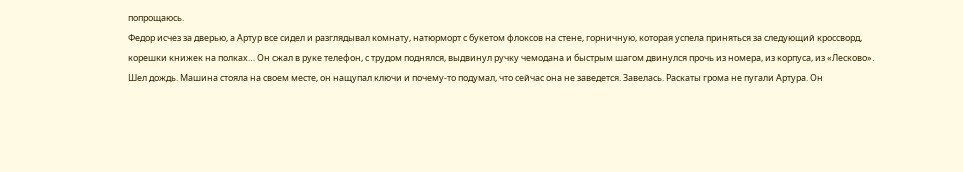попрощаюсь.
Федор исчез за дверью, а Артур все сидел и разглядывал комнату, натюрморт с букетом флоксов на стене, горничную, которая успела приняться за следующий кроссворд, корешки книжек на полках… Он сжал в руке телефон, с трудом поднялся, выдвинул ручку чемодана и быстрым шагом двинулся прочь из номера, из корпуса, из «Лесково».
Шел дождь. Машина стояла на своем месте, он нащупал ключи и почему-то подумал, что сейчас она не заведется. Завелась. Раскаты грома не пугали Артура. Он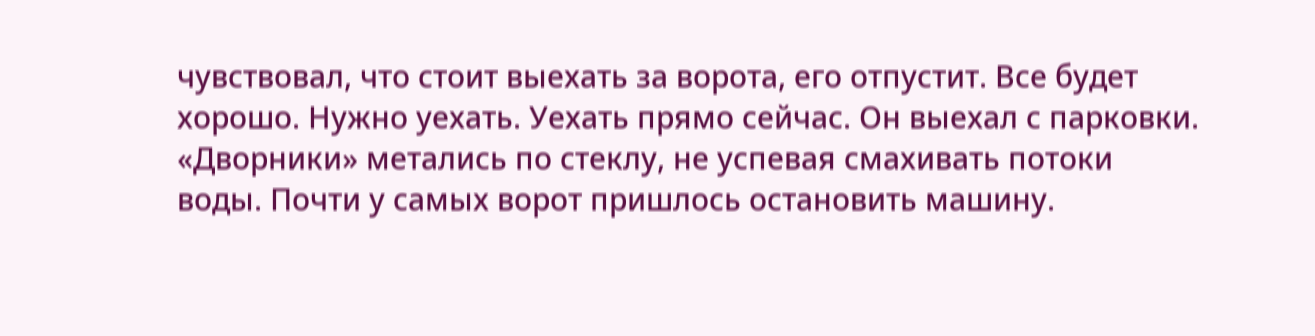чувствовал, что стоит выехать за ворота, его отпустит. Все будет хорошо. Нужно уехать. Уехать прямо сейчас. Он выехал с парковки. «Дворники» метались по стеклу, не успевая смахивать потоки воды. Почти у самых ворот пришлось остановить машину.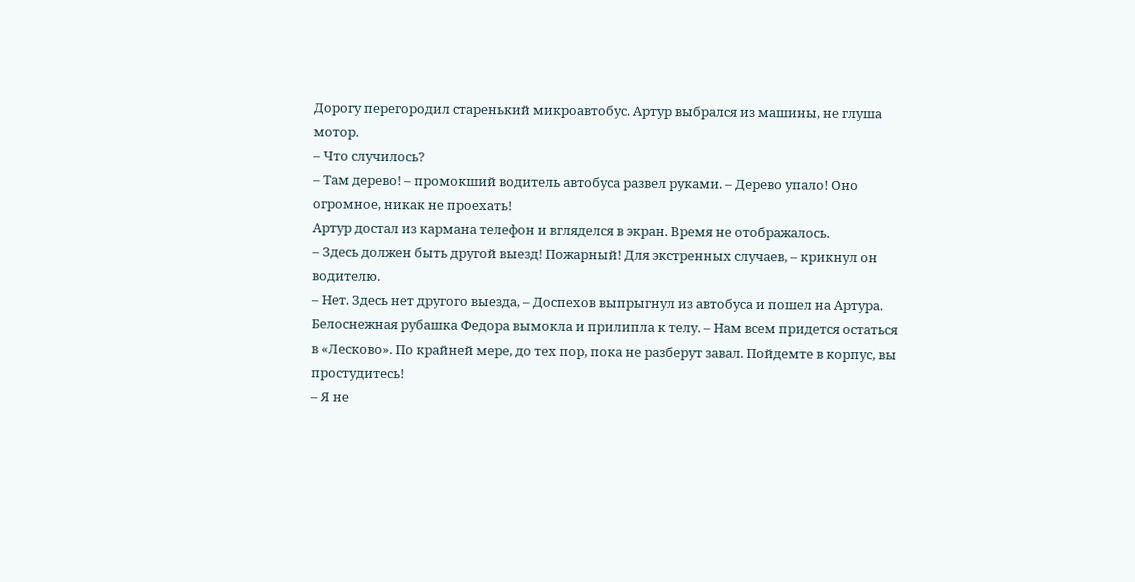Дорогу перегородил старенький микроавтобус. Артур выбрался из машины, не глуша мотор.
– Что случилось?
– Там дерево! – промокший водитель автобуса развел руками. – Дерево упало! Оно огромное, никак не проехать!
Артур достал из кармана телефон и вгляделся в экран. Время не отображалось.
– Здесь должен быть другой выезд! Пожарный! Для экстренных случаев, – крикнул он водителю.
– Нет. Здесь нет другого выезда, – Доспехов выпрыгнул из автобуса и пошел на Артура. Белоснежная рубашка Федора вымокла и прилипла к телу. – Нам всем придется остаться в «Лесково». По крайней мере, до тех пор, пока не разберут завал. Пойдемте в корпус, вы простудитесь!
– Я не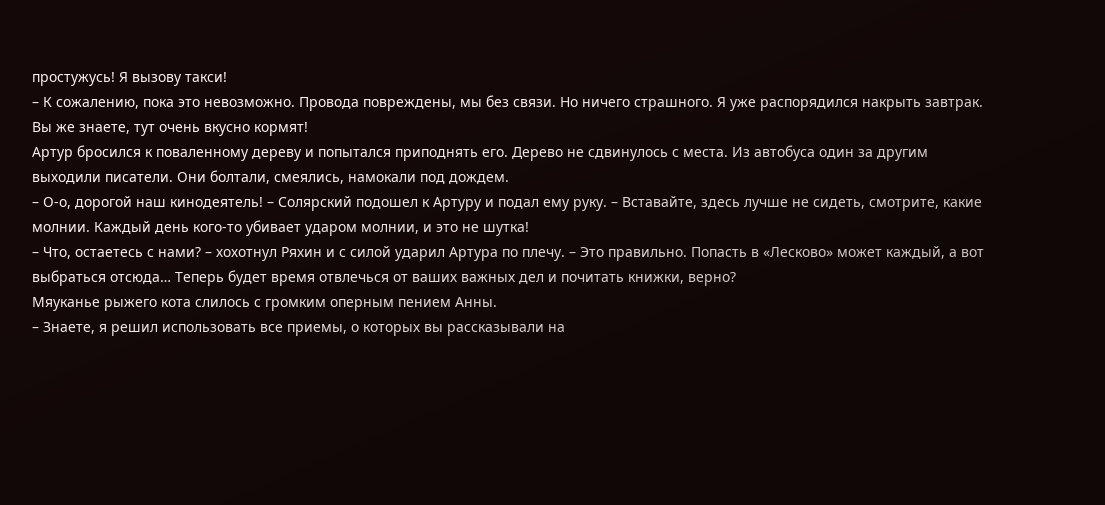простужусь! Я вызову такси!
– К сожалению, пока это невозможно. Провода повреждены, мы без связи. Но ничего страшного. Я уже распорядился накрыть завтрак. Вы же знаете, тут очень вкусно кормят!
Артур бросился к поваленному дереву и попытался приподнять его. Дерево не сдвинулось с места. Из автобуса один за другим выходили писатели. Они болтали, смеялись, намокали под дождем.
– О-о, дорогой наш кинодеятель! – Солярский подошел к Артуру и подал ему руку. – Вставайте, здесь лучше не сидеть, смотрите, какие молнии. Каждый день кого-то убивает ударом молнии, и это не шутка!
– Что, остаетесь с нами? – хохотнул Ряхин и с силой ударил Артура по плечу. – Это правильно. Попасть в «Лесково» может каждый, а вот выбраться отсюда… Теперь будет время отвлечься от ваших важных дел и почитать книжки, верно?
Мяуканье рыжего кота слилось с громким оперным пением Анны.
– Знаете, я решил использовать все приемы, о которых вы рассказывали на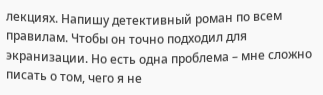лекциях. Напишу детективный роман по всем правилам. Чтобы он точно подходил для экранизации. Но есть одна проблема – мне сложно писать о том, чего я не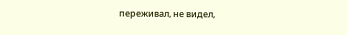переживал, не видел,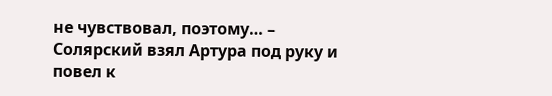не чувствовал, поэтому… – Солярский взял Артура под руку и повел к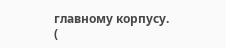главному корпусу.
(